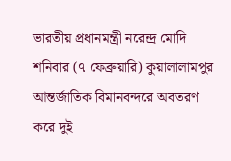ভারতীয় প্রধানমন্ত্রী নরেন্দ্র মোদি শনিবার (৭ ফেব্রুয়ারি) কুয়ালালামপুর আন্তর্জাতিক বিমানবন্দরে অবতরণ করে দুই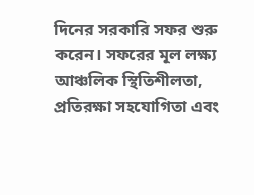দিনের সরকারি সফর শুরু করেন। সফরের মূল লক্ষ্য আঞ্চলিক স্থিতিশীলতা, প্রতিরক্ষা সহযোগিতা এবং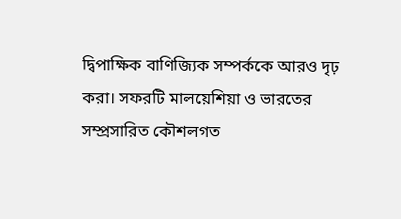দ্বিপাক্ষিক বাণিজ্যিক সম্পর্ককে আরও দৃঢ় করা। সফরটি মালয়েশিয়া ও ভারতের সম্প্রসারিত কৌশলগত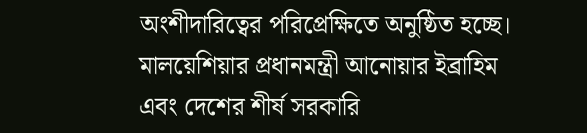অংশীদারিত্বের পরিপ্রেক্ষিতে অনুষ্ঠিত হচ্ছে।
মালয়েশিয়ার প্রধানমন্ত্রী আনোয়ার ইব্রাহিম এবং দেশের শীর্ষ সরকারি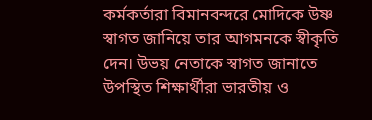কর্মকর্তারা বিমানবন্দরে মোদিকে উষ্ণ স্বাগত জানিয়ে তার আগমনকে স্বীকৃতি দেন। উভয় নেতাকে স্বাগত জানাতে উপস্থিত শিক্ষার্থীরা ভারতীয় ও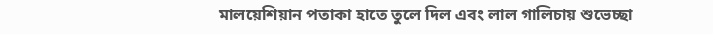মালয়েশিয়ান পতাকা হাতে তুলে দিল এবং লাল গালিচায় শুভেচ্ছা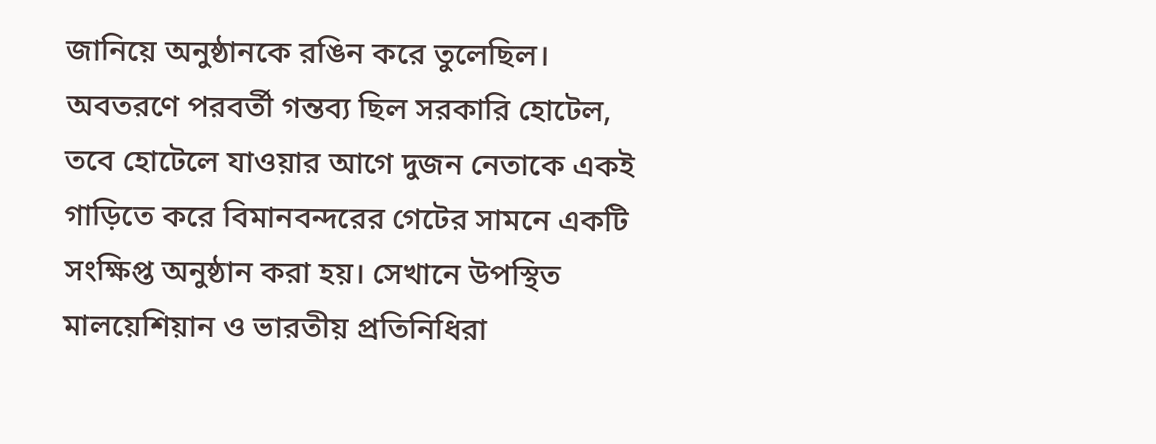জানিয়ে অনুষ্ঠানকে রঙিন করে তুলেছিল।
অবতরণে পরবর্তী গন্তব্য ছিল সরকারি হোটেল, তবে হোটেলে যাওয়ার আগে দুজন নেতাকে একই গাড়িতে করে বিমানবন্দরের গেটের সামনে একটি সংক্ষিপ্ত অনুষ্ঠান করা হয়। সেখানে উপস্থিত মালয়েশিয়ান ও ভারতীয় প্রতিনিধিরা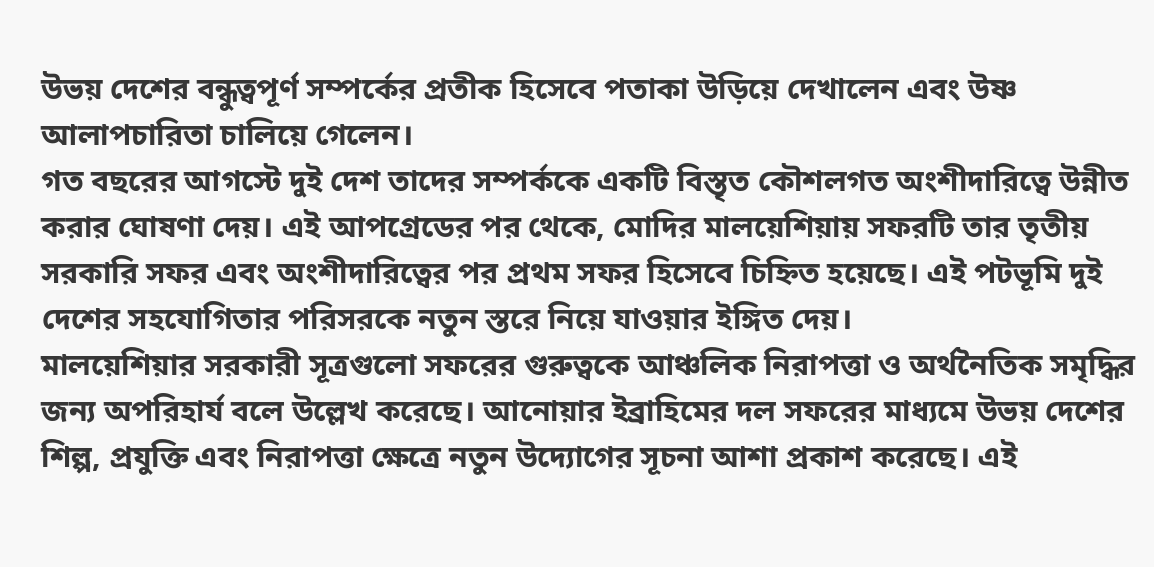উভয় দেশের বন্ধুত্বপূর্ণ সম্পর্কের প্রতীক হিসেবে পতাকা উড়িয়ে দেখালেন এবং উষ্ণ আলাপচারিতা চালিয়ে গেলেন।
গত বছরের আগস্টে দুই দেশ তাদের সম্পর্ককে একটি বিস্তৃত কৌশলগত অংশীদারিত্বে উন্নীত করার ঘোষণা দেয়। এই আপগ্রেডের পর থেকে, মোদির মালয়েশিয়ায় সফরটি তার তৃতীয় সরকারি সফর এবং অংশীদারিত্বের পর প্রথম সফর হিসেবে চিহ্নিত হয়েছে। এই পটভূমি দুই দেশের সহযোগিতার পরিসরকে নতুন স্তরে নিয়ে যাওয়ার ইঙ্গিত দেয়।
মালয়েশিয়ার সরকারী সূত্রগুলো সফরের গুরুত্বকে আঞ্চলিক নিরাপত্তা ও অর্থনৈতিক সমৃদ্ধির জন্য অপরিহার্য বলে উল্লেখ করেছে। আনোয়ার ইব্রাহিমের দল সফরের মাধ্যমে উভয় দেশের শিল্প, প্রযুক্তি এবং নিরাপত্তা ক্ষেত্রে নতুন উদ্যোগের সূচনা আশা প্রকাশ করেছে। এই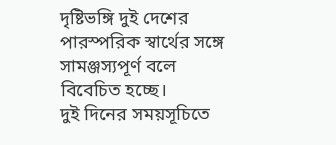দৃষ্টিভঙ্গি দুই দেশের পারস্পরিক স্বার্থের সঙ্গে সামঞ্জস্যপূর্ণ বলে বিবেচিত হচ্ছে।
দুই দিনের সময়সূচিতে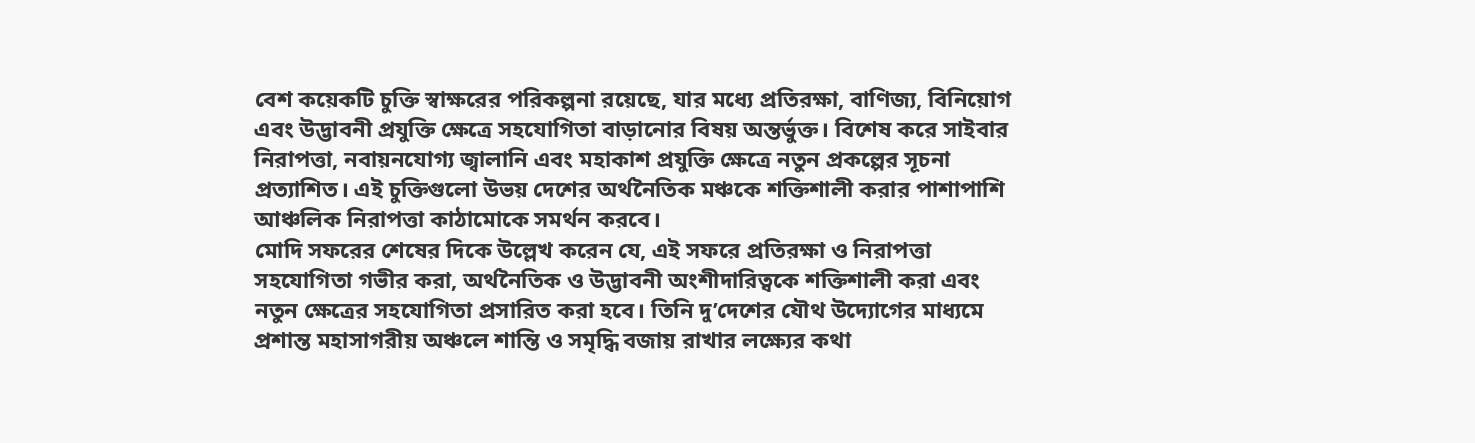বেশ কয়েকটি চুক্তি স্বাক্ষরের পরিকল্পনা রয়েছে, যার মধ্যে প্রতিরক্ষা, বাণিজ্য, বিনিয়োগ এবং উদ্ভাবনী প্রযুক্তি ক্ষেত্রে সহযোগিতা বাড়ানোর বিষয় অন্তর্ভুক্ত। বিশেষ করে সাইবার নিরাপত্তা, নবায়নযোগ্য জ্বালানি এবং মহাকাশ প্রযুক্তি ক্ষেত্রে নতুন প্রকল্পের সূচনা প্রত্যাশিত। এই চুক্তিগুলো উভয় দেশের অর্থনৈতিক মঞ্চকে শক্তিশালী করার পাশাপাশি আঞ্চলিক নিরাপত্তা কাঠামোকে সমর্থন করবে।
মোদি সফরের শেষের দিকে উল্লেখ করেন যে, এই সফরে প্রতিরক্ষা ও নিরাপত্তা সহযোগিতা গভীর করা, অর্থনৈতিক ও উদ্ভাবনী অংশীদারিত্বকে শক্তিশালী করা এবং নতুন ক্ষেত্রের সহযোগিতা প্রসারিত করা হবে। তিনি দু’দেশের যৌথ উদ্যোগের মাধ্যমে প্রশান্ত মহাসাগরীয় অঞ্চলে শান্তি ও সমৃদ্ধি বজায় রাখার লক্ষ্যের কথা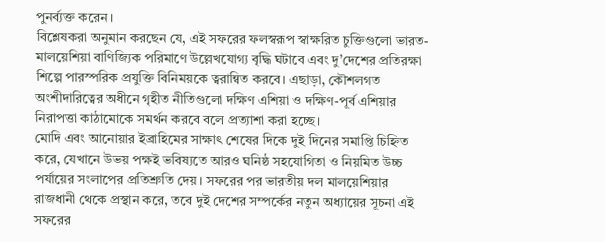পুনর্ব্যক্ত করেন।
বিশ্লেষকরা অনুমান করছেন যে, এই সফরের ফলস্বরূপ স্বাক্ষরিত চুক্তিগুলো ভারত-মালয়েশিয়া বাণিজ্যিক পরিমাণে উল্লেখযোগ্য বৃদ্ধি ঘটাবে এবং দু’দেশের প্রতিরক্ষা শিল্পে পারস্পরিক প্রযুক্তি বিনিময়কে ত্বরান্বিত করবে। এছাড়া, কৌশলগত অংশীদারিত্বের অধীনে গৃহীত নীতিগুলো দক্ষিণ এশিয়া ও দক্ষিণ-পূর্ব এশিয়ার নিরাপত্তা কাঠামোকে সমর্থন করবে বলে প্রত্যাশা করা হচ্ছে।
মোদি এবং আনোয়ার ইব্রাহিমের সাক্ষাৎ শেষের দিকে দুই দিনের সমাপ্তি চিহ্নিত করে, যেখানে উভয় পক্ষই ভবিষ্যতে আরও ঘনিষ্ঠ সহযোগিতা ও নিয়মিত উচ্চ পর্যায়ের সংলাপের প্রতিশ্রুতি দেয়। সফরের পর ভারতীয় দল মালয়েশিয়ার রাজধানী থেকে প্রস্থান করে, তবে দুই দেশের সম্পর্কের নতুন অধ্যায়ের সূচনা এই সফরের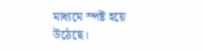মাধ্যমে স্পষ্ট হয়ে উঠেছে।